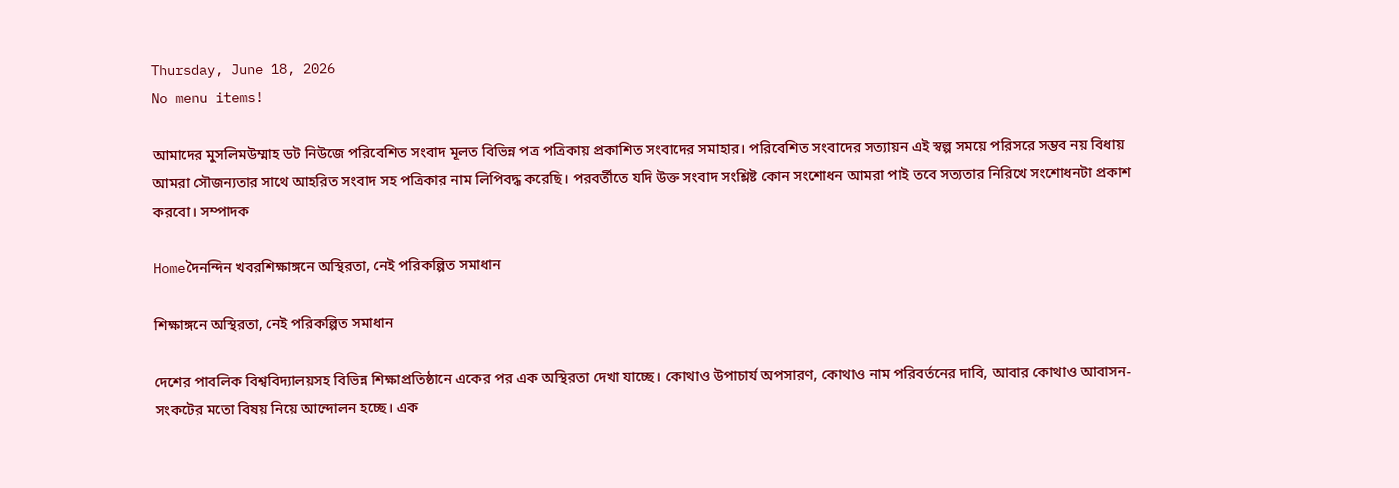Thursday, June 18, 2026
No menu items!

আমাদের মুসলিমউম্মাহ ডট নিউজে পরিবেশিত সংবাদ মূলত বিভিন্ন পত্র পত্রিকায় প্রকাশিত সংবাদের সমাহার। পরিবেশিত সংবাদের সত্যায়ন এই স্বল্প সময়ে পরিসরে সম্ভব নয় বিধায় আমরা সৌজন্যতার সাথে আহরিত সংবাদ সহ পত্রিকার নাম লিপিবদ্ধ করেছি। পরবর্তীতে যদি উক্ত সংবাদ সংশ্লিষ্ট কোন সংশোধন আমরা পাই তবে সত্যতার নিরিখে সংশোধনটা প্রকাশ করবো। সম্পাদক

Homeদৈনন্দিন খবরশিক্ষাঙ্গনে অস্থিরতা, নেই পরিকল্পিত সমাধান

শিক্ষাঙ্গনে অস্থিরতা, নেই পরিকল্পিত সমাধান

দেশের পাবলিক বিশ্ববিদ্যালয়সহ বিভিন্ন শিক্ষাপ্রতিষ্ঠানে একের পর এক অস্থিরতা দেখা যাচ্ছে। কোথাও উপাচার্য অপসারণ, কোথাও নাম পরিবর্তনের দাবি, আবার কোথাও আবাসন-সংকটের মতো বিষয় নিয়ে আন্দোলন হচ্ছে। এক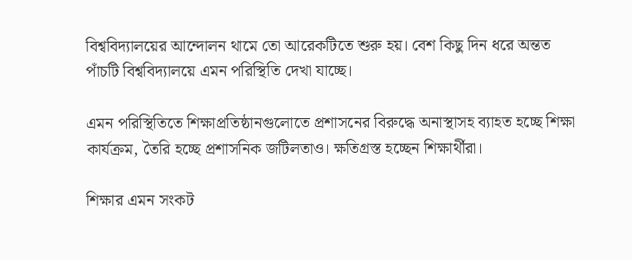বিশ্ববিদ্যালয়ের আন্দোলন থামে তো আরেকটিতে শুরু হয়। বেশ কিছু দিন ধরে অন্তত পাঁচটি বিশ্ববিদ্যালয়ে এমন পরিস্থিতি দেখা যাচ্ছে।

এমন পরিস্থিতিতে শিক্ষাপ্রতিষ্ঠানগুলোতে প্রশাসনের বিরুদ্ধে অনাস্থাসহ ব্যাহত হচ্ছে শিক্ষা কার্যক্রম, তৈরি হচ্ছে প্রশাসনিক জটিলতাও। ক্ষতিগ্রস্ত হচ্ছেন শিক্ষার্থীরা।

শিক্ষার এমন সংকট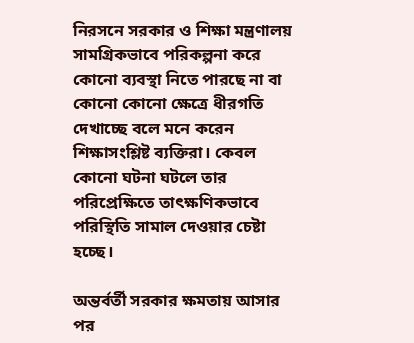নিরসনে সরকার ও শিক্ষা মন্ত্রণালয় সামগ্রিকভাবে পরিকল্পনা করে কোনো ব্যবস্থা নিতে পারছে না বা কোনো কোনো ক্ষেত্রে ধীরগতি দেখাচ্ছে বলে মনে করেন শিক্ষাসংশ্লিষ্ট ব্যক্তিরা। কেবল কোনো ঘটনা ঘটলে তার পরিপ্রেক্ষিতে তাৎক্ষণিকভাবে পরিস্থিতি সামাল দেওয়ার চেষ্টা হচ্ছে।

অন্তর্বর্তী সরকার ক্ষমতায় আসার পর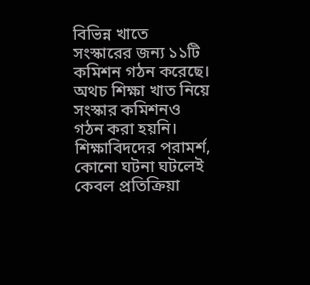বিভিন্ন খাতে সংস্কারের জন্য ১১টি কমিশন গঠন করেছে। অথচ শিক্ষা খাত নিয়ে সংস্কার কমিশনও গঠন করা হয়নি। শিক্ষাবিদদের পরামর্শ, কোনো ঘটনা ঘটলেই কেবল প্রতিক্রিয়া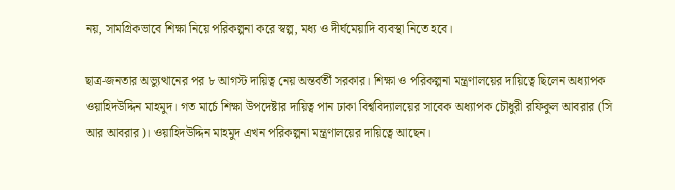নয়, সামগ্রিকভাবে শিক্ষা নিয়ে পরিকল্পনা করে স্বল্প, মধ্য ও দীর্ঘমেয়াদি ব্যবস্থা নিতে হবে।

ছাত্র-জনতার অভ্যুত্থানের পর ৮ আগস্ট দায়িত্ব নেয় অন্তর্বর্তী সরকার। শিক্ষা ও পরিকল্পনা মন্ত্রণালয়ের দায়িত্বে ছিলেন অধ্যাপক ওয়াহিদউদ্দিন মাহমুদ। গত মার্চে শিক্ষা উপদেষ্টার দায়িত্ব পান ঢাকা বিশ্ববিদ্যালয়ের সাবেক অধ্যাপক চৌধুরী রফিকুল আবরার (সি আর আবরার)। ওয়াহিদউদ্দিন মাহমুদ এখন পরিকল্পনা মন্ত্রণালয়ের দায়িত্বে আছেন।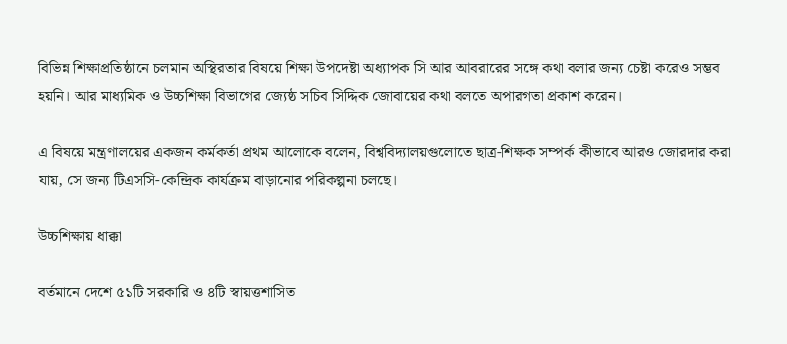বিভিন্ন শিক্ষাপ্রতিষ্ঠানে চলমান অস্থিরতার বিষয়ে শিক্ষা উপদেষ্টা অধ্যাপক সি আর আবরারের সঙ্গে কথা বলার জন্য চেষ্টা করেও সম্ভব হয়নি। আর মাধ্যমিক ও উচ্চশিক্ষা বিভাগের জ্যেষ্ঠ সচিব সিদ্দিক জোবায়ের কথা বলতে অপারগতা প্রকাশ করেন।

এ বিষয়ে মন্ত্রণালয়ের একজন কর্মকর্তা প্রথম আলোকে বলেন, বিশ্ববিদ্যালয়গুলোতে ছাত্র-শিক্ষক সম্পর্ক কীভাবে আরও জোরদার করা যায়, সে জন্য টিএসসি-কেন্দ্রিক কার্যক্রম বাড়ানোর পরিকল্পনা চলছে।

উচ্চশিক্ষায় ধাক্কা

বর্তমানে দেশে ৫১টি সরকারি ও ৪টি স্বায়ত্তশাসিত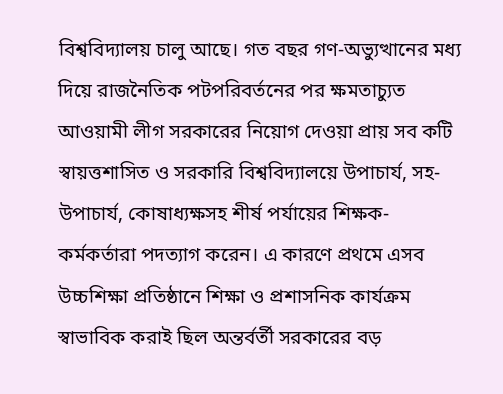বিশ্ববিদ্যালয় চালু আছে। গত বছর গণ-অভ্যুত্থানের মধ্য দিয়ে রাজনৈতিক পটপরিবর্তনের পর ক্ষমতাচ্যুত আওয়ামী লীগ সরকারের নিয়োগ দেওয়া প্রায় সব কটি স্বায়ত্তশাসিত ও সরকারি বিশ্ববিদ্যালয়ে উপাচার্য, সহ-উপাচার্য, কোষাধ্যক্ষসহ শীর্ষ পর্যায়ের শিক্ষক-কর্মকর্তারা পদত্যাগ করেন। এ কারণে প্রথমে এসব উচ্চশিক্ষা প্রতিষ্ঠানে শিক্ষা ও প্রশাসনিক কার্যক্রম স্বাভাবিক করাই ছিল অন্তর্বর্তী সরকারের বড়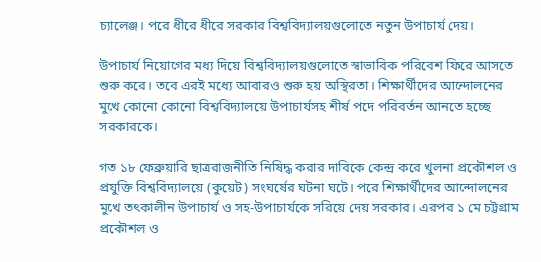চ্যালেঞ্জ। পরে ধীরে ধীরে সরকার বিশ্ববিদ্যালয়গুলোতে নতুন উপাচার্য দেয়।

উপাচার্য নিয়োগের মধ্য দিয়ে বিশ্ববিদ্যালয়গুলোতে স্বাভাবিক পরিবেশ ফিরে আসতে শুরু করে। তবে এরই মধ্যে আবারও শুরু হয় অস্থিরতা। শিক্ষার্থীদের আন্দোলনের মুখে কোনো কোনো বিশ্ববিদ্যালয়ে উপাচার্যসহ শীর্ষ পদে পরিবর্তন আনতে হচ্ছে সরকারকে।

গত ১৮ ফেব্রুয়ারি ছাত্ররাজনীতি নিষিদ্ধ করার দাবিকে কেন্দ্র করে খুলনা প্রকৌশল ও প্রযুক্তি বিশ্ববিদ্যালয়ে (কুয়েট) সংঘর্ষের ঘটনা ঘটে। পরে শিক্ষার্থীদের আন্দোলনের মুখে তৎকালীন উপাচার্য ও সহ-উপাচার্যকে সরিয়ে দেয় সরকার। এরপর ১ মে চট্টগ্রাম প্রকৌশল ও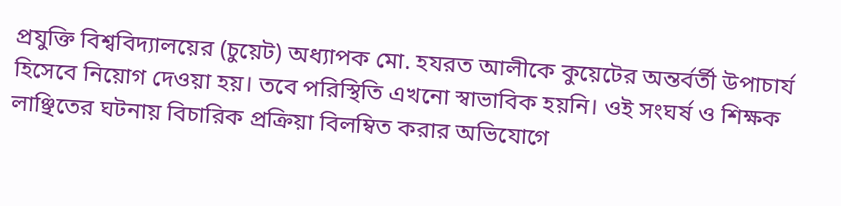প্রযুক্তি বিশ্ববিদ্যালয়ের (চুয়েট) অধ্যাপক মো. হযরত আলীকে কুয়েটের অন্তর্বর্তী উপাচার্য হিসেবে নিয়োগ দেওয়া হয়। তবে পরিস্থিতি এখনো স্বাভাবিক হয়নি। ওই সংঘর্ষ ও শিক্ষক লাঞ্ছিতের ঘটনায় বিচারিক প্রক্রিয়া বিলম্বিত করার অভিযোগে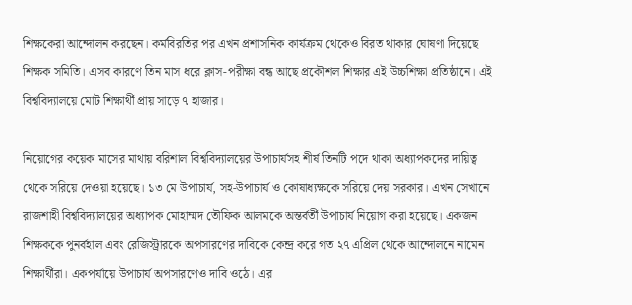শিক্ষকেরা আন্দোলন করছেন। কর্মবিরতির পর এখন প্রশাসনিক কার্যক্রম থেকেও বিরত থাকার ঘোষণা দিয়েছে শিক্ষক সমিতি। এসব কারণে তিন মাস ধরে ক্লাস-পরীক্ষা বন্ধ আছে প্রকৌশল শিক্ষার এই উচ্চশিক্ষা প্রতিষ্ঠানে। এই বিশ্ববিদ্যালয়ে মোট শিক্ষার্থী প্রায় সাড়ে ৭ হাজার।

নিয়োগের কয়েক মাসের মাথায় বরিশাল বিশ্ববিদ্যালয়ের উপাচার্যসহ শীর্ষ তিনটি পদে থাকা অধ্যাপকদের দায়িত্ব থেকে সরিয়ে দেওয়া হয়েছে। ১৩ মে উপাচার্য, সহ-উপাচার্য ও কোষাধ্যক্ষকে সরিয়ে দেয় সরকার। এখন সেখানে রাজশাহী বিশ্ববিদ্যালয়ের অধ্যাপক মোহাম্মদ তৌফিক আলমকে অন্তর্বর্তী উপাচার্য নিয়োগ করা হয়েছে। একজন শিক্ষককে পুনর্বহাল এবং রেজিস্ট্রারকে অপসারণের দাবিকে কেন্দ্র করে গত ২৭ এপ্রিল থেকে আন্দোলনে নামেন শিক্ষার্থীরা। একপর্যায়ে উপাচার্য অপসারণেও দাবি ওঠে। এর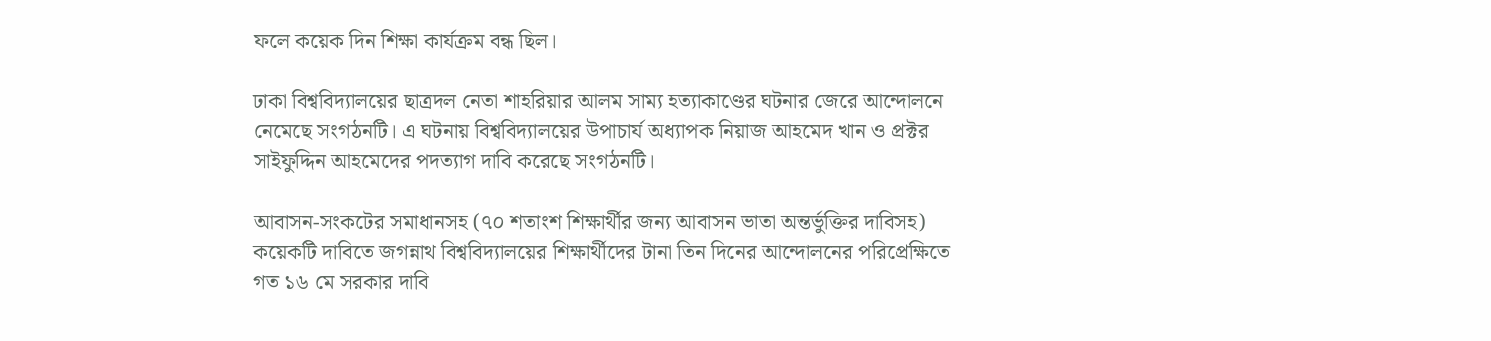ফলে কয়েক দিন শিক্ষা কার্যক্রম বন্ধ ছিল।

ঢাকা বিশ্ববিদ্যালয়ের ছাত্রদল নেতা শাহরিয়ার আলম সাম্য হত্যাকাণ্ডের ঘটনার জেরে আন্দোলনে নেমেছে সংগঠনটি। এ ঘটনায় বিশ্ববিদ্যালয়ের উপাচার্য অধ্যাপক নিয়াজ আহমেদ খান ও প্রক্টর সাইফুদ্দিন আহমেদের পদত্যাগ দাবি করেছে সংগঠনটি।

আবাসন-সংকটের সমাধানসহ (৭০ শতাংশ শিক্ষার্থীর জন্য আবাসন ভাতা অন্তর্ভুক্তির দাবিসহ) কয়েকটি দাবিতে জগন্নাথ বিশ্ববিদ্যালয়ের শিক্ষার্থীদের টানা তিন দিনের আন্দোলনের পরিপ্রেক্ষিতে গত ১৬ মে সরকার দাবি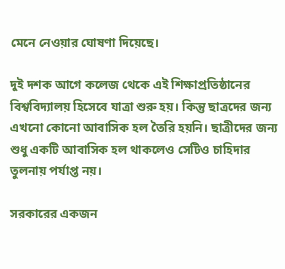মেনে নেওয়ার ঘোষণা দিয়েছে।

দুই দশক আগে কলেজ থেকে এই শিক্ষাপ্রতিষ্ঠানের বিশ্ববিদ্যালয় হিসেবে যাত্রা শুরু হয়। কিন্তু ছাত্রদের জন্য এখনো কোনো আবাসিক হল তৈরি হয়নি। ছাত্রীদের জন্য শুধু একটি আবাসিক হল থাকলেও সেটিও চাহিদার তুলনায় পর্যাপ্ত নয়।

সরকারের একজন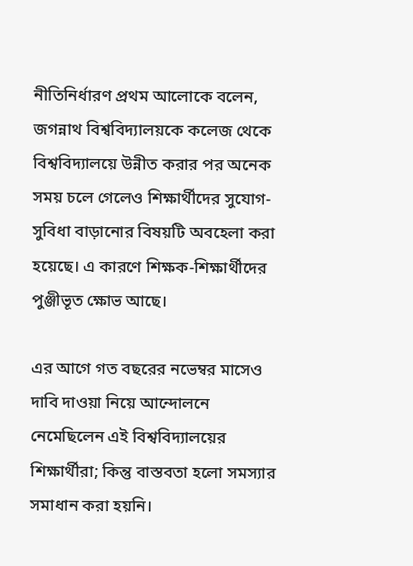নীতিনির্ধারণ প্রথম আলোকে বলেন, জগন্নাথ বিশ্ববিদ্যালয়কে কলেজ থেকে বিশ্ববিদ্যালয়ে উন্নীত করার পর অনেক সময় চলে গেলেও শিক্ষার্থীদের সুযোগ-সুবিধা বাড়ানোর বিষয়টি অবহেলা করা হয়েছে। এ কারণে শিক্ষক-শিক্ষার্থীদের পুঞ্জীভূত ক্ষোভ আছে।

এর আগে গত বছরের নভেম্বর মাসেও দাবি দাওয়া নিয়ে আন্দোলনে নেমেছিলেন এই বিশ্ববিদ্যালয়ের শিক্ষার্থীরা; কিন্তু বাস্তবতা হলো সমস্যার সমাধান করা হয়নি।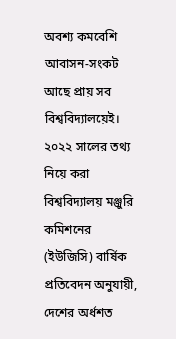অবশ্য কমবেশি আবাসন-সংকট আছে প্রায় সব বিশ্ববিদ্যালয়েই। ২০২২ সালের তথ্য নিয়ে করা বিশ্ববিদ্যালয় মঞ্জুরি কমিশনের (ইউজিসি) বার্ষিক প্রতিবেদন অনুযায়ী, দেশের অর্ধশত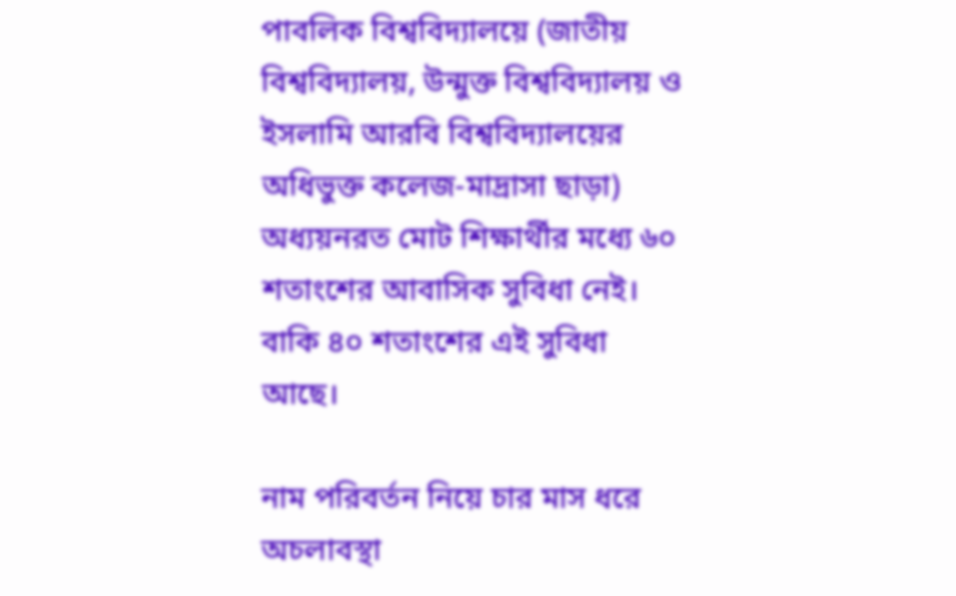পাবলিক বিশ্ববিদ্যালয়ে (জাতীয় বিশ্ববিদ্যালয়, উন্মুক্ত বিশ্ববিদ্যালয় ও ইসলামি আরবি বিশ্ববিদ্যালয়ের অধিভুক্ত কলেজ-মাদ্রাসা ছাড়া) অধ্যয়নরত মোট শিক্ষার্থীর মধ্যে ৬০ শতাংশের আবাসিক সুবিধা নেই। বাকি ৪০ শতাংশের এই সুবিধা আছে।

নাম পরিবর্তন নিয়ে চার মাস ধরে অচলাবস্থা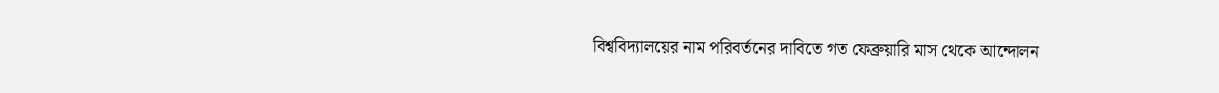বিশ্ববিদ্যালয়ের নাম পরিবর্তনের দাবিতে গত ফেব্রুয়ারি মাস থেকে আন্দোলন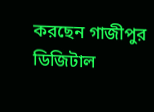করছেন গাজীপুর ডিজিটাল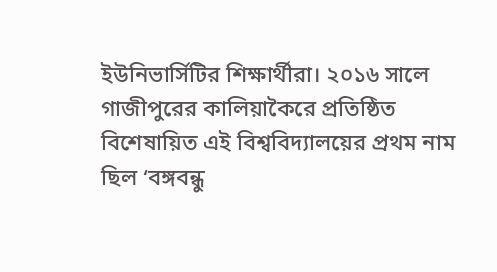ইউনিভার্সিটির শিক্ষার্থীরা। ২০১৬ সালে গাজীপুরের কালিয়াকৈরে প্রতিষ্ঠিত বিশেষায়িত এই বিশ্ববিদ্যালয়ের প্রথম নাম ছিল ‘বঙ্গবন্ধু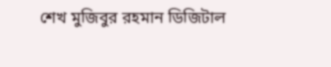শেখ মুজিবুর রহমান ডিজিটাল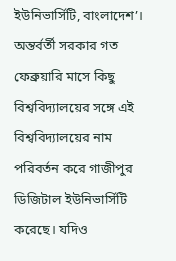ইউনিভার্সিটি, বাংলাদেশ’। অন্তর্বর্তী সরকার গত ফেব্রুয়ারি মাসে কিছু বিশ্ববিদ্যালয়ের সঙ্গে এই বিশ্ববিদ্যালয়ের নাম পরিবর্তন করে গাজীপুর ডিজিটাল ইউনিভার্সিটি করেছে। যদিও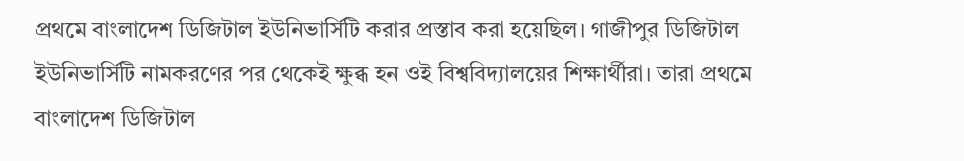প্রথমে বাংলাদেশ ডিজিটাল ইউনিভার্সিটি করার প্রস্তাব করা হয়েছিল। গাজীপুর ডিজিটাল ইউনিভার্সিটি নামকরণের পর থেকেই ক্ষুব্ধ হন ওই বিশ্ববিদ্যালয়ের শিক্ষার্থীরা। তারা প্রথমে বাংলাদেশ ডিজিটাল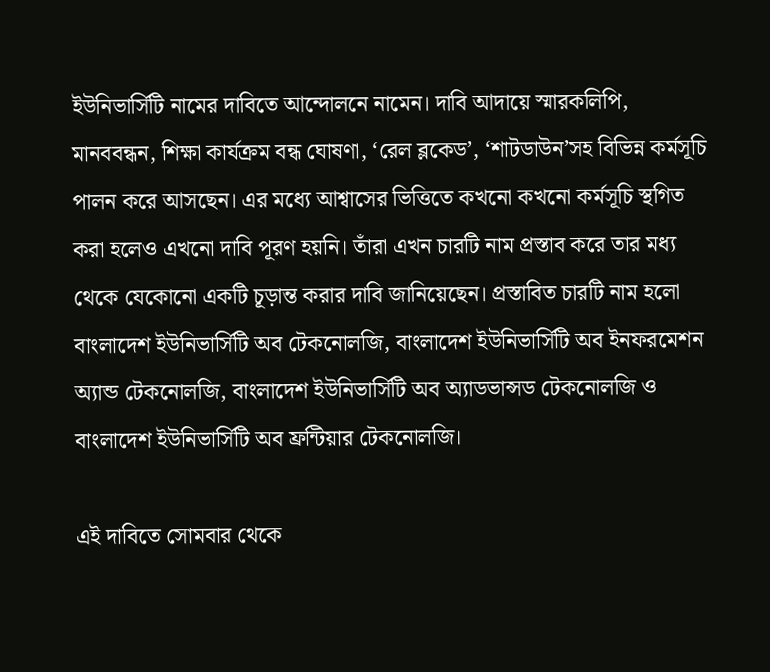ইউনিভার্সিটি নামের দাবিতে আন্দোলনে নামেন। দাবি আদায়ে স্মারকলিপি, মানববন্ধন, শিক্ষা কার্যক্রম বন্ধ ঘোষণা, ‘রেল ব্লকেড’, ‘শাটডাউন’সহ বিভিন্ন কর্মসূচি পালন করে আসছেন। এর মধ্যে আশ্বাসের ভিত্তিতে কখনো কখনো কর্মসূচি স্থগিত করা হলেও এখনো দাবি পূরণ হয়নি। তাঁরা এখন চারটি নাম প্রস্তাব করে তার মধ্য থেকে যেকোনো একটি চূড়ান্ত করার দাবি জানিয়েছেন। প্রস্তাবিত চারটি নাম হলো বাংলাদেশ ইউনিভার্সিটি অব টেকনোলজি, বাংলাদেশ ইউনিভার্সিটি অব ইনফরমেশন অ্যান্ড টেকনোলজি, বাংলাদেশ ইউনিভার্সিটি অব অ্যাডভান্সড টেকনোলজি ও বাংলাদেশ ইউনিভার্সিটি অব ফ্রন্টিয়ার টেকনোলজি।

এই দাবিতে সোমবার থেকে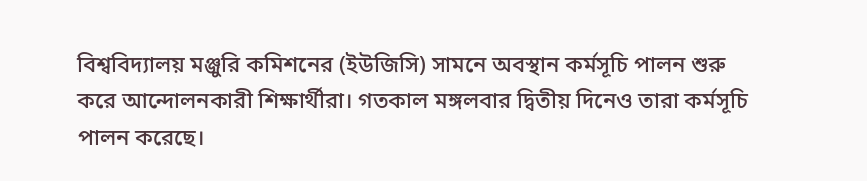বিশ্ববিদ্যালয় মঞ্জুরি কমিশনের (ইউজিসি) সামনে অবস্থান কর্মসূচি পালন শুরু করে আন্দোলনকারী শিক্ষার্থীরা। গতকাল মঙ্গলবার দ্বিতীয় দিনেও তারা কর্মসূচি পালন করেছে।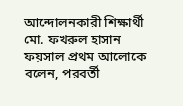আন্দোলনকারী শিক্ষার্থী মো. ফখরুল হাসান ফয়সাল প্রথম আলোকে বলেন, পরবর্তী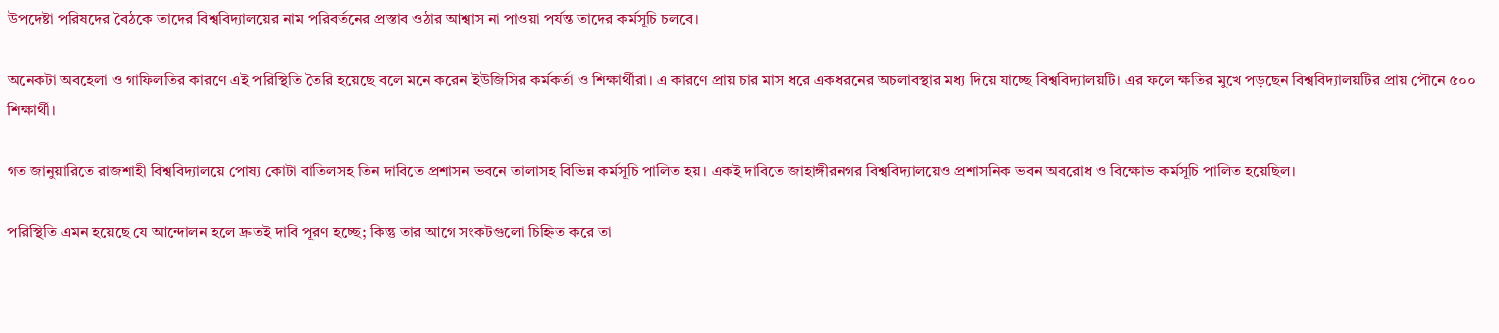উপদেষ্টা পরিষদের বৈঠকে তাদের বিশ্ববিদ্যালয়ের নাম পরিবর্তনের প্রস্তাব ওঠার আশ্বাস না পাওয়া পর্যন্ত তাদের কর্মসূচি চলবে।

অনেকটা অবহেলা ও গাফিলতির কারণে এই পরিস্থিতি তৈরি হয়েছে বলে মনে করেন ইউজিসির কর্মকর্তা ও শিক্ষার্থীরা। এ কারণে প্রায় চার মাস ধরে একধরনের অচলাবস্থার মধ্য দিয়ে যাচ্ছে বিশ্ববিদ্যালয়টি। এর ফলে ক্ষতির মুখে পড়ছেন বিশ্ববিদ্যালয়টির প্রায় পৌনে ৫০০ শিক্ষার্থী।

গত জানুয়ারিতে রাজশাহী বিশ্ববিদ্যালয়ে পোষ্য কোটা বাতিলসহ তিন দাবিতে প্রশাসন ভবনে তালাসহ বিভিন্ন কর্মসূচি পালিত হয়। একই দাবিতে জাহাঙ্গীরনগর বিশ্ববিদ্যালয়েও প্রশাসনিক ভবন অবরোধ ও বিক্ষোভ কর্মসূচি পালিত হয়েছিল।

পরিস্থিতি এমন হয়েছে যে আন্দোলন হলে দ্রুতই দাবি পূরণ হচ্ছে; কিন্তু তার আগে সংকটগুলো চিহ্নিত করে তা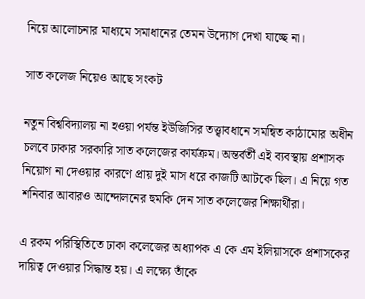নিয়ে আলোচনার মাধ্যমে সমাধানের তেমন উদ্যোগ দেখা যাচ্ছে না।

সাত কলেজ নিয়েও আছে সংকট

নতুন বিশ্ববিদ্যালয় না হওয়া পর্যন্ত ইউজিসির তত্ত্বাবধানে সমন্বিত কাঠামোর অধীন চলবে ঢাকার সরকারি সাত কলেজের কার্যক্রম। অন্তর্বর্তী এই ব্যবস্থায় প্রশাসক নিয়োগ না দেওয়ার কারণে প্রায় দুই মাস ধরে কাজটি আটকে ছিল। এ নিয়ে গত শনিবার আবারও আন্দোলনের হুমকি দেন সাত কলেজের শিক্ষার্থীরা।

এ রকম পরিস্থিতিতে ঢাকা কলেজের অধ্যাপক এ কে এম ইলিয়াসকে প্রশাসকের দায়িত্ব দেওয়ার সিদ্ধান্ত হয়। এ লক্ষ্যে তাঁকে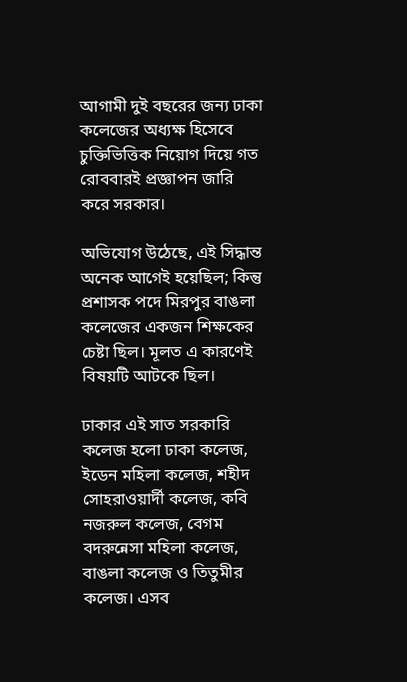আগামী দুই বছরের জন্য ঢাকা কলেজের অধ্যক্ষ হিসেবে চুক্তিভিত্তিক নিয়োগ দিয়ে গত রোববারই প্রজ্ঞাপন জারি করে সরকার।

অভিযোগ উঠেছে, এই সিদ্ধান্ত অনেক আগেই হয়েছিল; কিন্তু প্রশাসক পদে মিরপুর বাঙলা কলেজের একজন শিক্ষকের চেষ্টা ছিল। মূলত এ কারণেই বিষয়টি আটকে ছিল।

ঢাকার এই সাত সরকারি কলেজ হলো ঢাকা কলেজ, ইডেন মহিলা কলেজ, শহীদ সোহরাওয়ার্দী কলেজ, কবি নজরুল কলেজ, বেগম বদরুন্নেসা মহিলা কলেজ, বাঙলা কলেজ ও তিতুমীর কলেজ। এসব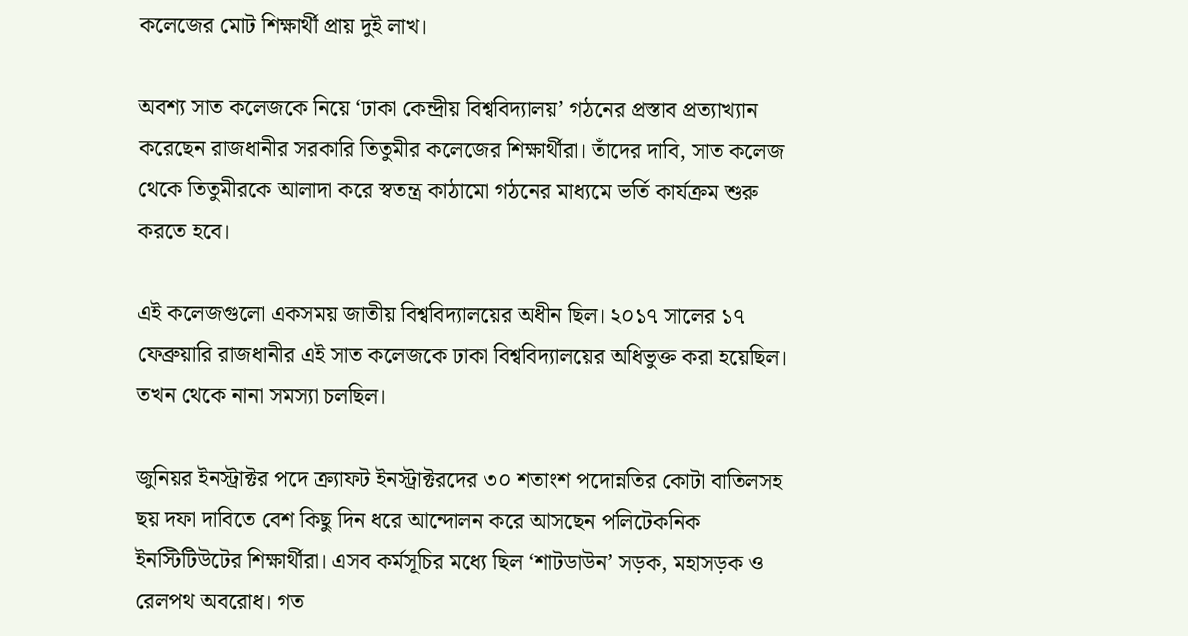কলেজের মোট শিক্ষার্থী প্রায় দুই লাখ।

অবশ্য সাত কলেজকে নিয়ে ‘ঢাকা কেন্দ্রীয় বিশ্ববিদ্যালয়’ গঠনের প্রস্তাব প্রত্যাখ্যান করেছেন রাজধানীর সরকারি তিতুমীর কলেজের শিক্ষার্থীরা। তাঁদের দাবি, সাত কলেজ থেকে তিতুমীরকে আলাদা করে স্বতন্ত্র কাঠামো গঠনের মাধ্যমে ভর্তি কার্যক্রম শুরু করতে হবে।

এই কলেজগুলো একসময় জাতীয় বিশ্ববিদ্যালয়ের অধীন ছিল। ২০১৭ সালের ১৭ ফেব্রুয়ারি রাজধানীর এই সাত কলেজকে ঢাকা বিশ্ববিদ্যালয়ের অধিভুক্ত করা হয়েছিল। তখন থেকে নানা সমস্যা চলছিল।

জুনিয়র ইনস্ট্রাক্টর পদে ক্র্যাফট ইনস্ট্রাক্টরদের ৩০ শতাংশ পদোন্নতির কোটা বাতিলসহ ছয় দফা দাবিতে বেশ কিছু দিন ধরে আন্দোলন করে আসছেন পলিটেকনিক ইনস্টিটিউটের শিক্ষার্থীরা। এসব কর্মসূচির মধ্যে ছিল ‘শাটডাউন’ সড়ক, মহাসড়ক ও রেলপথ অবরোধ। গত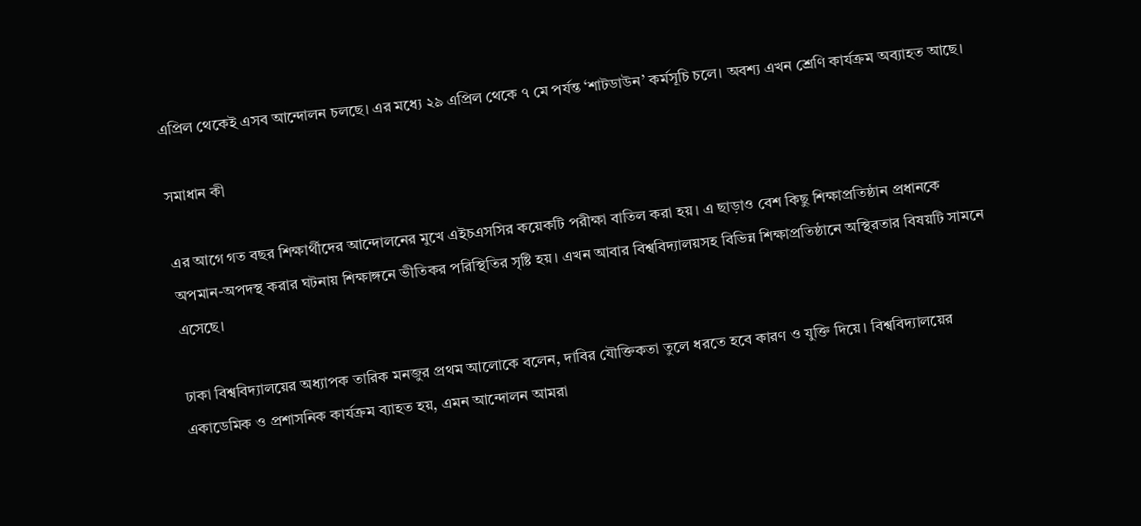এপ্রিল থেকেই এসব আন্দোলন চলছে। এর মধ্যে ২৯ এপ্রিল থেকে ৭ মে পর্যন্ত ‘শাটডাউন’ কর্মসূচি চলে। অবশ্য এখন শ্রেণি কার্যক্রম অব্যাহত আছে।

সমাধান কী

এর আগে গত বছর শিক্ষার্থীদের আন্দোলনের মুখে এইচএসসির কয়েকটি পরীক্ষা বাতিল করা হয়। এ ছাড়াও বেশ কিছু শিক্ষাপ্রতিষ্ঠান প্রধানকে অপমান-অপদস্থ করার ঘটনায় শিক্ষাঙ্গনে ভীতিকর পরিস্থিতির সৃষ্টি হয়। এখন আবার বিশ্ববিদ্যালয়সহ বিভিন্ন শিক্ষাপ্রতিষ্ঠানে অস্থিরতার বিষয়টি সামনে এসেছে।

ঢাকা বিশ্ববিদ্যালয়ের অধ্যাপক তারিক মনজুর প্রথম আলোকে বলেন, দাবির যৌক্তিকতা তুলে ধরতে হবে কারণ ও যুক্তি দিয়ে। বিশ্ববিদ্যালয়ের একাডেমিক ও প্রশাসনিক কার্যক্রম ব্যাহত হয়, এমন আন্দোলন আমরা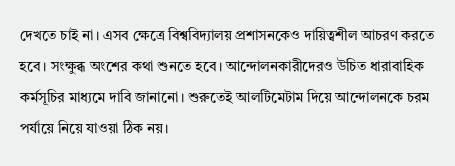দেখতে চাই না। এসব ক্ষেত্রে বিশ্ববিদ্যালয় প্রশাসনকেও দায়িত্বশীল আচরণ করতে হবে। সংক্ষুব্ধ অংশের কথা শুনতে হবে। আন্দোলনকারীদেরও উচিত ধারাবাহিক কর্মসূচির মাধ্যমে দাবি জানানো। শুরুতেই আলটিমেটাম দিয়ে আন্দোলনকে চরম পর্যায়ে নিয়ে যাওয়া ঠিক নয়।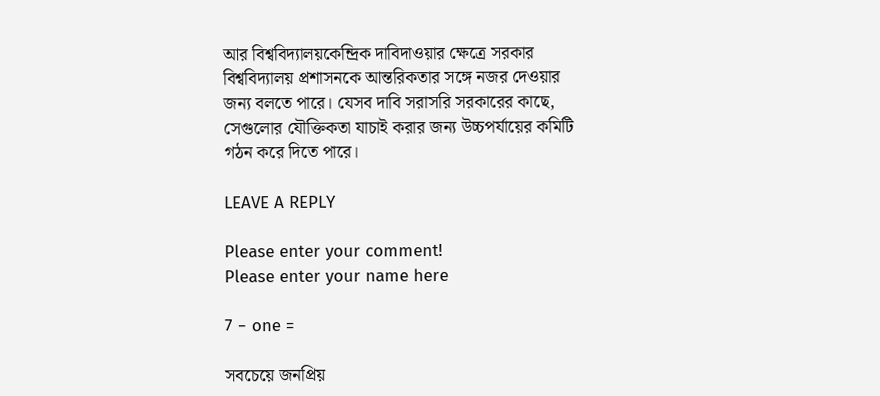আর বিশ্ববিদ্যালয়কেন্দ্রিক দাবিদাওয়ার ক্ষেত্রে সরকার বিশ্ববিদ্যালয় প্রশাসনকে আন্তরিকতার সঙ্গে নজর দেওয়ার জন্য বলতে পারে। যেসব দাবি সরাসরি সরকারের কাছে, সেগুলোর যৌক্তিকতা যাচাই করার জন্য উচ্চপর্যায়ের কমিটি গঠন করে দিতে পারে।

LEAVE A REPLY

Please enter your comment!
Please enter your name here

7 − one =

সবচেয়ে জনপ্রিয়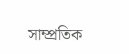সাম্প্রতিক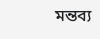মন্তব্য